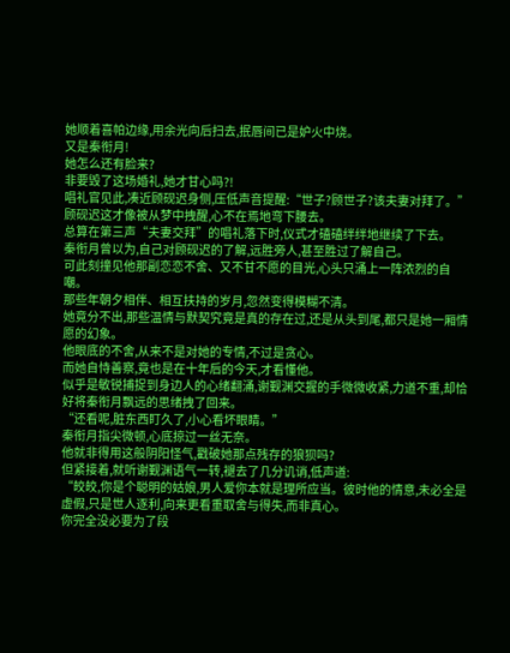她顺着喜帕边缘,用余光向后扫去,抿唇间已是妒火中烧。
又是秦衔月!
她怎么还有脸来?
非要毁了这场婚礼,她才甘心吗?!
唱礼官见此,凑近顾砚迟身侧,压低声音提醒:“世子?顾世子?该夫妻对拜了。”
顾砚迟这才像被从梦中拽醒,心不在焉地弯下腰去。
总算在第三声“夫妻交拜”的唱礼落下时,仪式才磕磕绊绊地继续了下去。
秦衔月曾以为,自己对顾砚迟的了解,远胜旁人,甚至胜过了解自己。
可此刻撞见他那副恋恋不舍、又不甘不愿的目光,心头只涌上一阵浓烈的自嘲。
那些年朝夕相伴、相互扶持的岁月,忽然变得模糊不清。
她竟分不出,那些温情与默契究竟是真的存在过,还是从头到尾,都只是她一厢情愿的幻象。
他眼底的不舍,从来不是对她的专情,不过是贪心。
而她自恃善察,竟也是在十年后的今天,才看懂他。
似乎是敏锐捕捉到身边人的心绪翻涌,谢觐渊交握的手微微收紧,力道不重,却恰好将秦衔月飘远的思绪拽了回来。
“还看呢,脏东西盯久了,小心看坏眼睛。”
秦衔月指尖微顿,心底掠过一丝无奈。
他就非得用这般阴阳怪气,戳破她那点残存的狼狈吗?
但紧接着,就听谢觐渊语气一转,褪去了几分讥诮,低声道:
“皎皎,你是个聪明的姑娘,男人爱你本就是理所应当。彼时他的情意,未必全是虚假,只是世人逐利,向来更看重取舍与得失,而非真心。
你完全没必要为了段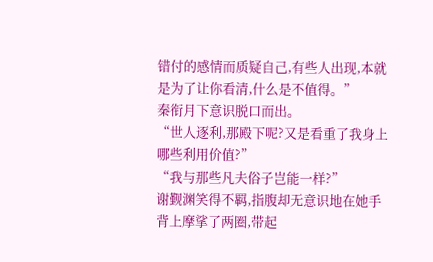错付的感情而质疑自己,有些人出现,本就是为了让你看清,什么是不值得。”
秦衔月下意识脱口而出。
“世人逐利,那殿下呢?又是看重了我身上哪些利用价值?”
“我与那些凡夫俗子岂能一样?”
谢觐渊笑得不羁,指腹却无意识地在她手背上摩挲了两圈,带起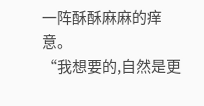一阵酥酥麻麻的痒意。
“我想要的,自然是更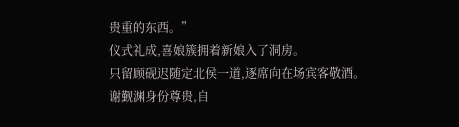贵重的东西。”
仪式礼成,喜娘簇拥着新娘入了洞房。
只留顾砚迟随定北侯一道,逐席向在场宾客敬酒。
谢觐渊身份尊贵,自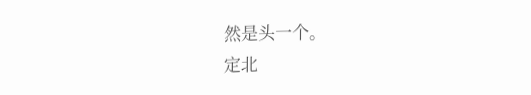然是头一个。
定北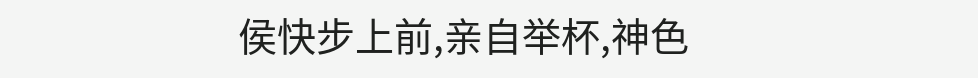侯快步上前,亲自举杯,神色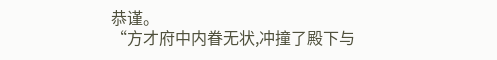恭谨。
“方才府中内眷无状,冲撞了殿下与